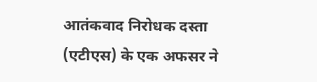आतंकवाद निरोधक दस्ता (एटीएस) के एक अफसर ने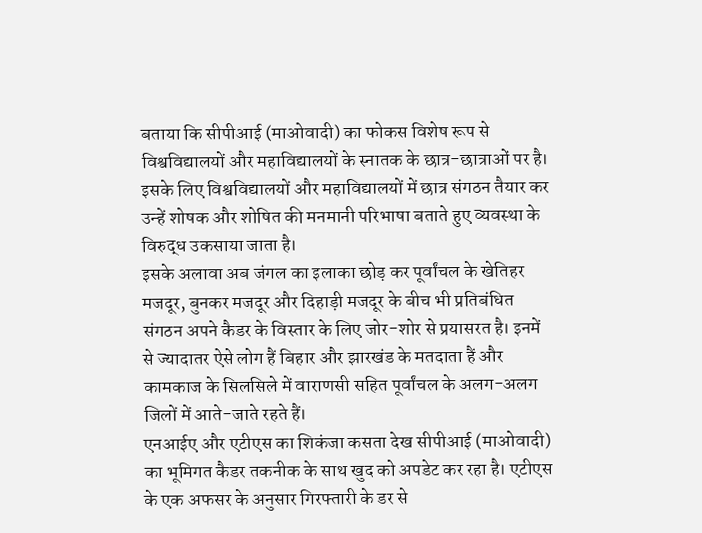बताया कि सीपीआई (माओवादी) का फोकस विशेष रूप से विश्वविद्यालयों और महाविद्यालयों के स्नातक के छात्र-छात्राओं पर है। इसके लिए विश्वविद्यालयों और महाविद्यालयों में छात्र संगठन तैयार कर उन्हें शोषक और शोषित की मनमानी परिभाषा बताते हुए व्यवस्था के विरुद्ध उकसाया जाता है।
इसके अलावा अब जंगल का इलाका छोड़ कर पूर्वांचल के खेतिहर मजदूर, बुनकर मजदूर और दिहाड़ी मजदूर के बीच भी प्रतिबंधित संगठन अपने कैडर के विस्तार के लिए जोर-शोर से प्रयासरत है। इनमें से ज्यादातर ऐसे लोग हैं बिहार और झारखंड के मतदाता हैं और कामकाज के सिलसिले में वाराणसी सहित पूर्वांचल के अलग-अलग जिलों में आते-जाते रहते हैं।
एनआईए और एटीएस का शिकंजा कसता देख सीपीआई (माओवादी) का भूमिगत कैडर तकनीक के साथ खुद को अपडेट कर रहा है। एटीएस के एक अफसर के अनुसार गिरफ्तारी के डर से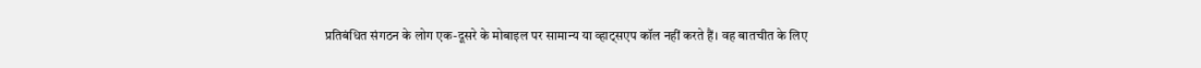प्रतिबंधित संगठन के लोग एक-दूसरे के मोबाइल पर सामान्य या व्हाट्सएप कॉल नहीं करते हैं। वह बातचीत के लिए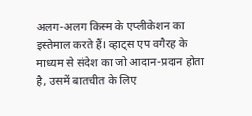अलग-अलग किस्म के एप्लीकेशन का इस्तेमाल करते हैं। व्हाट्स एप वगैरह के माध्यम से संदेश का जो आदान-प्रदान होता है, उसमें बातचीत के लिए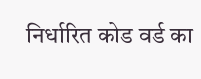निर्धारित कोड वर्ड का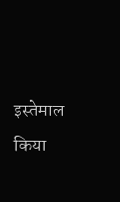इस्तेमाल किया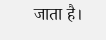जाता है।